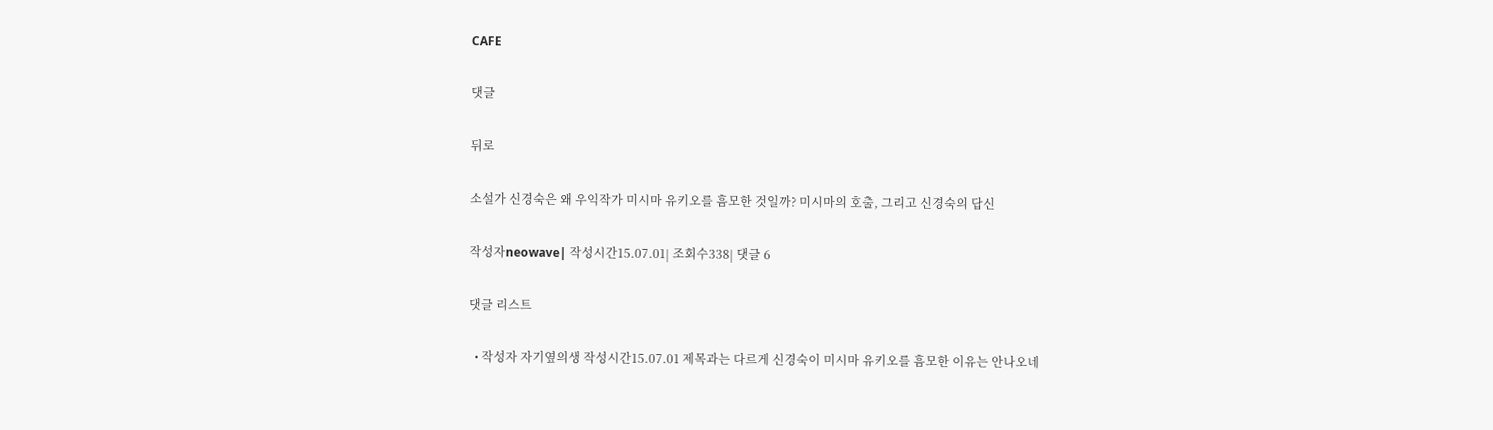CAFE

댓글

뒤로

소설가 신경숙은 왜 우익작가 미시마 유키오를 흠모한 것일까? 미시마의 호출, 그리고 신경숙의 답신

작성자neowave| 작성시간15.07.01| 조회수338| 댓글 6

댓글 리스트

  • 작성자 자기옆의생 작성시간15.07.01 제목과는 다르게 신경숙이 미시마 유키오를 흠모한 이유는 안나오네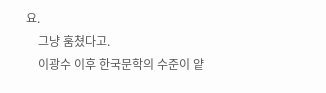요.
    그냥 훔쳤다고.
    이광수 이후 한국문학의 수준이 얕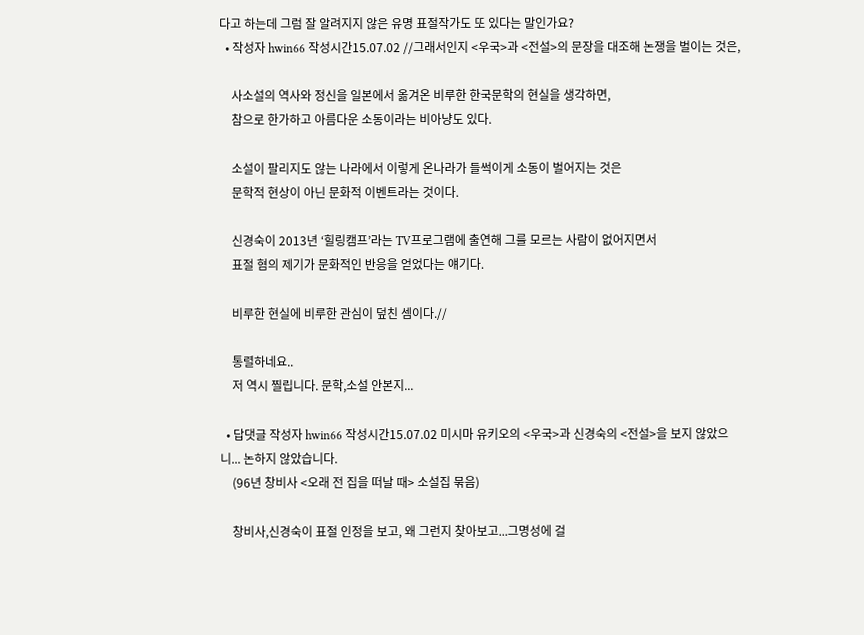다고 하는데 그럼 잘 알려지지 않은 유명 표절작가도 또 있다는 말인가요?
  • 작성자 hwin66 작성시간15.07.02 //그래서인지 <우국>과 <전설>의 문장을 대조해 논쟁을 벌이는 것은,

    사소설의 역사와 정신을 일본에서 옮겨온 비루한 한국문학의 현실을 생각하면,
    참으로 한가하고 아름다운 소동이라는 비아냥도 있다.

    소설이 팔리지도 않는 나라에서 이렇게 온나라가 들썩이게 소동이 벌어지는 것은
    문학적 현상이 아닌 문화적 이벤트라는 것이다.

    신경숙이 2013년 ‘힐링캠프’라는 TV프로그램에 출연해 그를 모르는 사람이 없어지면서
    표절 혐의 제기가 문화적인 반응을 얻었다는 얘기다.

    비루한 현실에 비루한 관심이 덮친 셈이다.//

    통렬하네요..
    저 역시 찔립니다. 문학,소설 안본지...

  • 답댓글 작성자 hwin66 작성시간15.07.02 미시마 유키오의 <우국>과 신경숙의 <전설>을 보지 않았으니... 논하지 않았습니다.
    (96년 창비사 <오래 전 집을 떠날 때> 소설집 묶음)

    창비사,신경숙이 표절 인정을 보고, 왜 그런지 찾아보고...그명성에 걸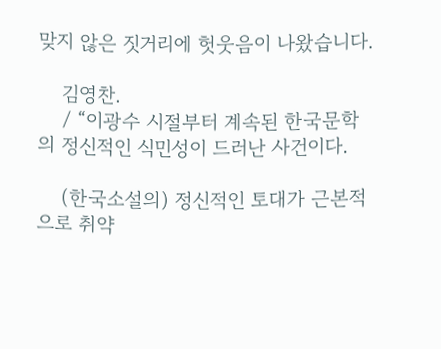맞지 않은 짓거리에 헛웃음이 나왔습니다.

    김영찬.
    / “이광수 시절부터 계속된 한국문학의 정신적인 식민성이 드러난 사건이다.

    (한국소설의) 정신적인 토대가 근본적으로 취약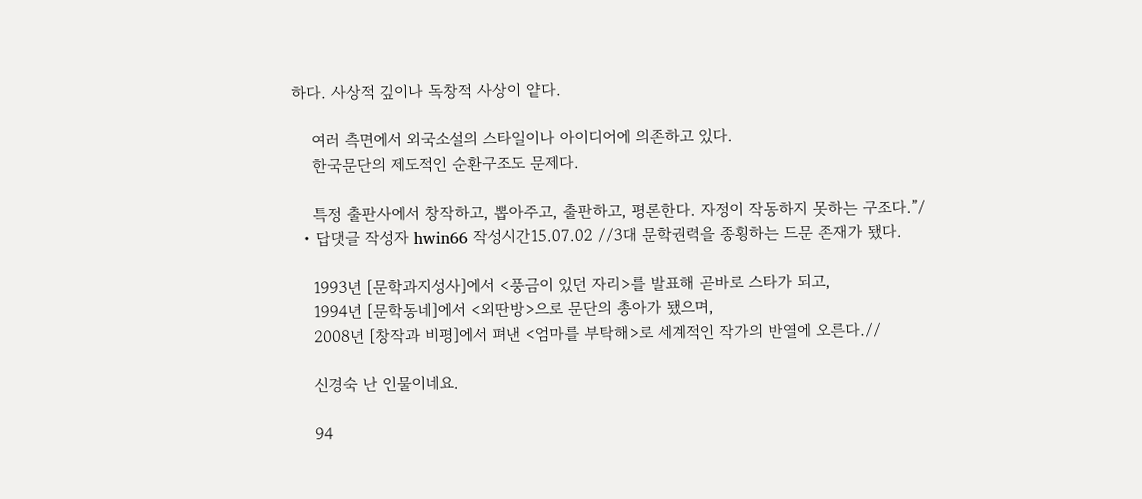하다. 사상적 깊이나 독창적 사상이 얕다.

    여러 측면에서 외국소설의 스타일이나 아이디어에 의존하고 있다.
    한국문단의 제도적인 순환구조도 문제다.

    특정 출판사에서 창작하고, 뽑아주고, 출판하고, 평론한다. 자정이 작동하지 못하는 구조다.”/
  • 답댓글 작성자 hwin66 작성시간15.07.02 //3대 문학권력을 종횡하는 드문 존재가 됐다.

    1993년 [문학과지성사]에서 <풍금이 있던 자리>를 발표해 곧바로 스타가 되고,
    1994년 [문학동네]에서 <외딴방>으로 문단의 총아가 됐으며,
    2008년 [창작과 비평]에서 펴낸 <엄마를 부탁해>로 세계적인 작가의 반열에 오른다.//

    신경숙 난 인물이네요.

    94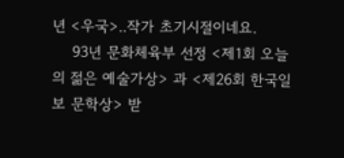년 <우국>..작가 초기시절이네요.
    93년 문화체육부 선정 <제1회 오늘의 젊은 예술가상> 과 <제26회 한국일보 문학상> 받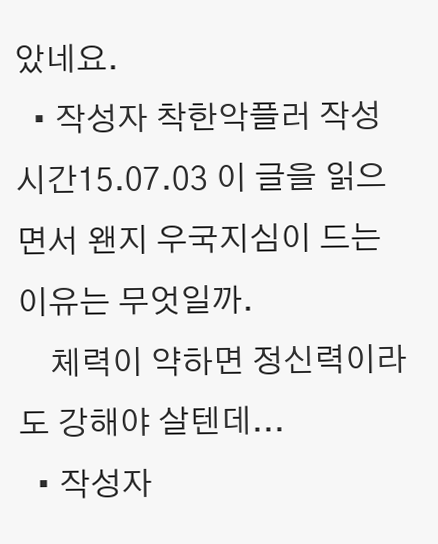았네요.
  • 작성자 착한악플러 작성시간15.07.03 이 글을 읽으면서 왠지 우국지심이 드는 이유는 무엇일까.
    체력이 약하면 정신력이라도 강해야 살텐데...
  • 작성자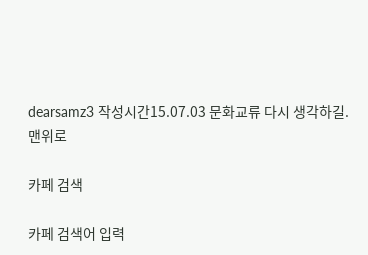dearsamz3 작성시간15.07.03 문화교류 다시 생각하길.
맨위로

카페 검색

카페 검색어 입력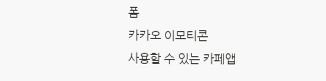폼
카카오 이모티콘
사용할 수 있는 카페앱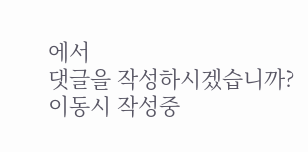에서
댓글을 작성하시겠습니까?
이동시 작성중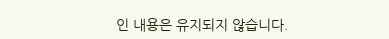인 내용은 유지되지 않습니다.